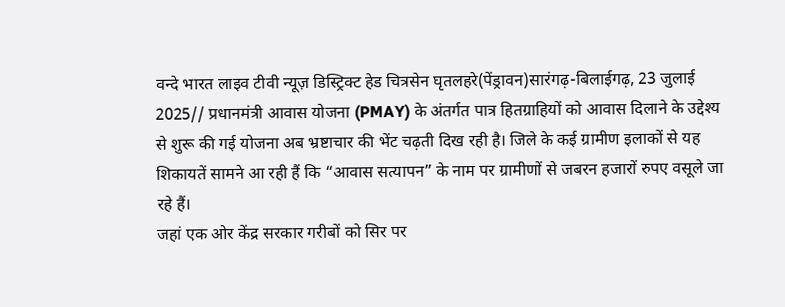वन्दे भारत लाइव टीवी न्यूज़ डिस्ट्रिक्ट हेड चित्रसेन घृतलहरे(पेंड्रावन)सारंगढ़-बिलाईगढ़, 23 जुलाई 2025// प्रधानमंत्री आवास योजना (PMAY) के अंतर्गत पात्र हितग्राहियों को आवास दिलाने के उद्देश्य से शुरू की गई योजना अब भ्रष्टाचार की भेंट चढ़ती दिख रही है। जिले के कई ग्रामीण इलाकों से यह शिकायतें सामने आ रही हैं कि “आवास सत्यापन” के नाम पर ग्रामीणों से जबरन हजारों रुपए वसूले जा रहे हैं।
जहां एक ओर केंद्र सरकार गरीबों को सिर पर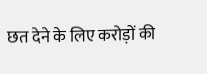छत देने के लिए करोड़ों की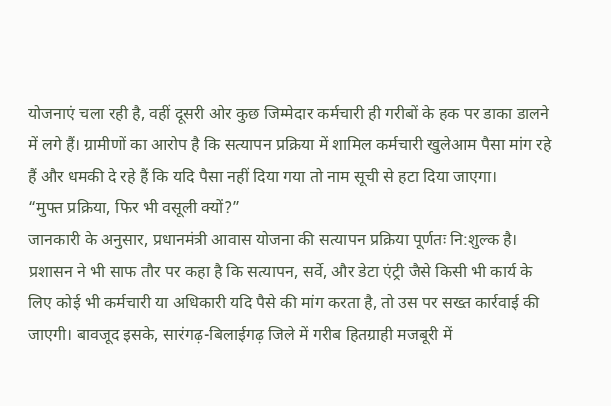योजनाएं चला रही है, वहीं दूसरी ओर कुछ जिम्मेदार कर्मचारी ही गरीबों के हक पर डाका डालने में लगे हैं। ग्रामीणों का आरोप है कि सत्यापन प्रक्रिया में शामिल कर्मचारी खुलेआम पैसा मांग रहे हैं और धमकी दे रहे हैं कि यदि पैसा नहीं दिया गया तो नाम सूची से हटा दिया जाएगा।
“मुफ्त प्रक्रिया, फिर भी वसूली क्यों?”
जानकारी के अनुसार, प्रधानमंत्री आवास योजना की सत्यापन प्रक्रिया पूर्णतः नि:शुल्क है। प्रशासन ने भी साफ तौर पर कहा है कि सत्यापन, सर्वे, और डेटा एंट्री जैसे किसी भी कार्य के लिए कोई भी कर्मचारी या अधिकारी यदि पैसे की मांग करता है, तो उस पर सख्त कार्रवाई की जाएगी। बावजूद इसके, सारंगढ़-बिलाईगढ़ जिले में गरीब हितग्राही मजबूरी में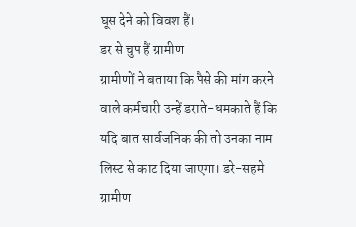घूस देने को विवश हैं।
डर से चुप हैं ग्रामीण
ग्रामीणों ने बताया कि पैसे की मांग करने वाले कर्मचारी उन्हें डराते-धमकाते हैं कि यदि बात सार्वजनिक की तो उनका नाम लिस्ट से काट दिया जाएगा। डरे-सहमे ग्रामीण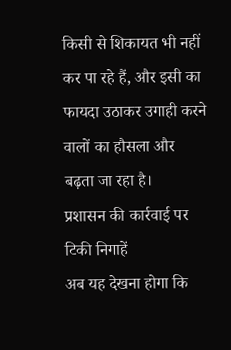किसी से शिकायत भी नहीं कर पा रहे हैं, और इसी का फायदा उठाकर उगाही करने वालों का हौसला और बढ़ता जा रहा है।
प्रशासन की कार्रवाई पर टिकी निगाहें
अब यह देखना होगा कि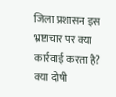जिला प्रशासन इस भ्रष्टाचार पर क्या कार्रवाई करता है? क्या दोषी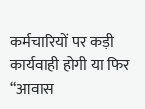कर्मचारियों पर कड़ी कार्यवाही होगी या फिर “आवास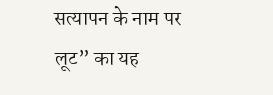सत्यापन के नाम पर लूट” का यह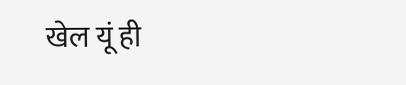खेल यूं ही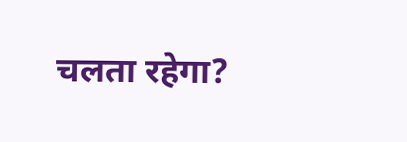चलता रहेगा?